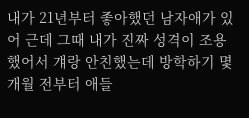내가 21년부터 좋아했던 남자애가 있어 근데 그때 내가 진짜 성격이 조용했어서 걔랑 안친했는데 방학하기 몇개월 전부터 애들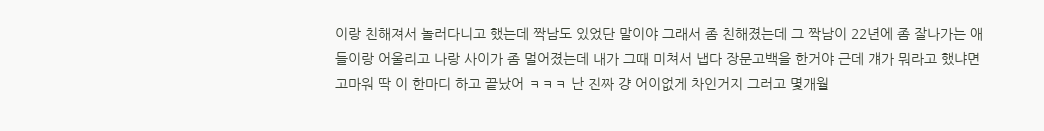이랑 친해져서 놀러다니고 했는데 짝남도 있었단 말이야 그래서 좀 친해졌는데 그 짝남이 22년에 좀 잘나가는 애들이랑 어울리고 나랑 사이가 좀 멀어졌는데 내가 그때 미쳐서 냅다 장문고백을 한거야 근데 걔가 뭐라고 했냐면 고마워 딱 이 한마디 하고 끝났어 ㅋㅋㅋ 난 진짜 걍 어이없게 차인거지 그러고 몇개월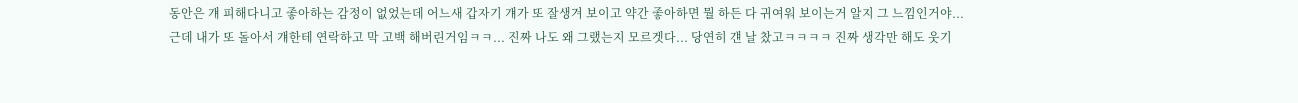동안은 걔 피해다니고 좋아하는 감정이 없었는데 어느새 갑자기 걔가 또 잘생겨 보이고 약간 좋아하면 뭘 하든 다 귀여워 보이는거 알지 그 느낌인거야... 근데 내가 또 돌아서 걔한테 연락하고 막 고백 해버린거임ㅋㅋ... 진짜 나도 왜 그랬는지 모르겟다... 당연히 걘 날 찼고ㅋㅋㅋㅋ 진짜 생각만 해도 웃기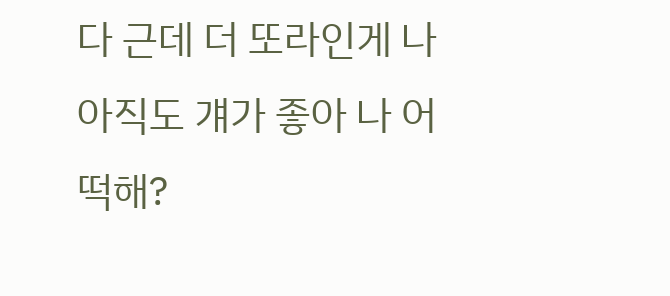다 근데 더 또라인게 나 아직도 걔가 좋아 나 어떡해?